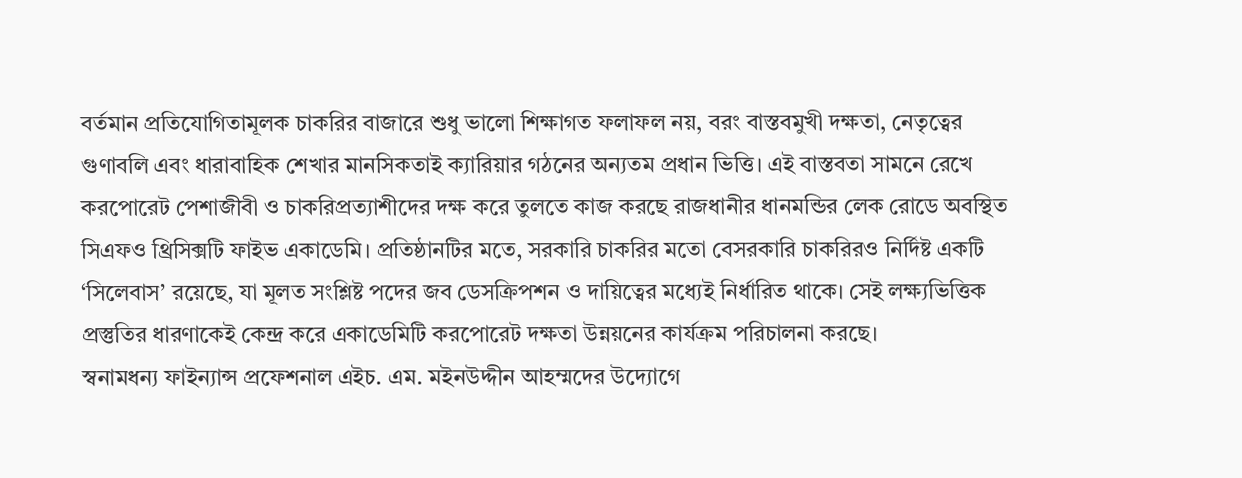বর্তমান প্রতিযোগিতামূলক চাকরির বাজারে শুধু ভালো শিক্ষাগত ফলাফল নয়, বরং বাস্তবমুখী দক্ষতা, নেতৃত্বের গুণাবলি এবং ধারাবাহিক শেখার মানসিকতাই ক্যারিয়ার গঠনের অন্যতম প্রধান ভিত্তি। এই বাস্তবতা সামনে রেখে করপোরেট পেশাজীবী ও চাকরিপ্রত্যাশীদের দক্ষ করে তুলতে কাজ করছে রাজধানীর ধানমন্ডির লেক রোডে অবস্থিত সিএফও থ্রিসিক্সটি ফাইভ একাডেমি। প্রতিষ্ঠানটির মতে, সরকারি চাকরির মতো বেসরকারি চাকরিরও নির্দিষ্ট একটি ‘সিলেবাস’ রয়েছে, যা মূলত সংশ্লিষ্ট পদের জব ডেসক্রিপশন ও দায়িত্বের মধ্যেই নির্ধারিত থাকে। সেই লক্ষ্যভিত্তিক প্রস্তুতির ধারণাকেই কেন্দ্র করে একাডেমিটি করপোরেট দক্ষতা উন্নয়নের কার্যক্রম পরিচালনা করছে।
স্বনামধন্য ফাইন্যান্স প্রফেশনাল এইচ. এম. মইনউদ্দীন আহম্মদের উদ্যোগে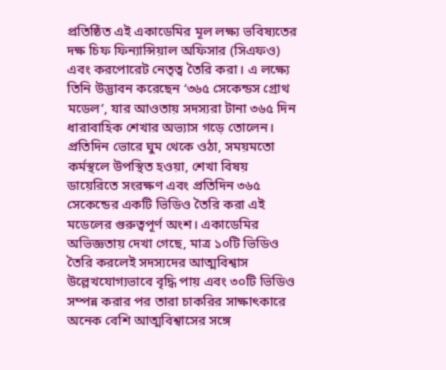প্রতিষ্ঠিত এই একাডেমির মূল লক্ষ্য ভবিষ্যতের দক্ষ চিফ ফিন্যান্সিয়াল অফিসার (সিএফও) এবং করপোরেট নেতৃত্ব তৈরি করা। এ লক্ষ্যে তিনি উদ্ভাবন করেছেন ‘৩৬৫ সেকেন্ডস গ্রোথ মডেল’, যার আওতায় সদস্যরা টানা ৩৬৫ দিন ধারাবাহিক শেখার অভ্যাস গড়ে তোলেন। প্রতিদিন ভোরে ঘুম থেকে ওঠা, সময়মতো কর্মস্থলে উপস্থিত হওয়া, শেখা বিষয় ডায়েরিতে সংরক্ষণ এবং প্রতিদিন ৩৬৫ সেকেন্ডের একটি ভিডিও তৈরি করা এই মডেলের গুরুত্বপূর্ণ অংশ। একাডেমির অভিজ্ঞতায় দেখা গেছে, মাত্র ১০টি ভিডিও তৈরি করলেই সদস্যদের আত্মবিশ্বাস উল্লেখযোগ্যভাবে বৃদ্ধি পায় এবং ৩০টি ভিডিও সম্পন্ন করার পর তারা চাকরির সাক্ষাৎকারে অনেক বেশি আত্মবিশ্বাসের সঙ্গে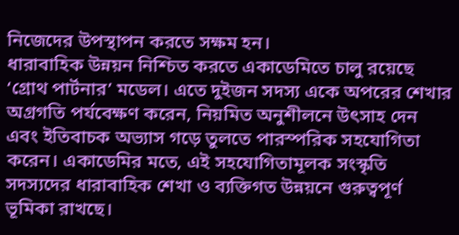নিজেদের উপস্থাপন করতে সক্ষম হন।
ধারাবাহিক উন্নয়ন নিশ্চিত করতে একাডেমিতে চালু রয়েছে ‘গ্রোথ পার্টনার’ মডেল। এতে দুইজন সদস্য একে অপরের শেখার অগ্রগতি পর্যবেক্ষণ করেন, নিয়মিত অনুশীলনে উৎসাহ দেন এবং ইতিবাচক অভ্যাস গড়ে তুলতে পারস্পরিক সহযোগিতা করেন। একাডেমির মতে, এই সহযোগিতামূলক সংস্কৃতি সদস্যদের ধারাবাহিক শেখা ও ব্যক্তিগত উন্নয়নে গুরুত্বপূর্ণ ভূমিকা রাখছে।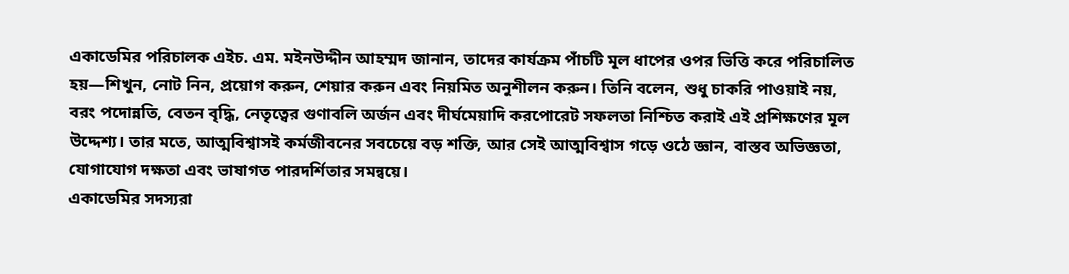একাডেমির পরিচালক এইচ. এম. মইনউদ্দীন আহম্মদ জানান, তাদের কার্যক্রম পাঁচটি মূল ধাপের ওপর ভিত্তি করে পরিচালিত হয়—শিখুন, নোট নিন, প্রয়োগ করুন, শেয়ার করুন এবং নিয়মিত অনুশীলন করুন। তিনি বলেন, শুধু চাকরি পাওয়াই নয়, বরং পদোন্নতি, বেতন বৃদ্ধি, নেতৃত্বের গুণাবলি অর্জন এবং দীর্ঘমেয়াদি করপোরেট সফলতা নিশ্চিত করাই এই প্রশিক্ষণের মূল উদ্দেশ্য। তার মতে, আত্মবিশ্বাসই কর্মজীবনের সবচেয়ে বড় শক্তি, আর সেই আত্মবিশ্বাস গড়ে ওঠে জ্ঞান, বাস্তব অভিজ্ঞতা, যোগাযোগ দক্ষতা এবং ভাষাগত পারদর্শিতার সমন্বয়ে।
একাডেমির সদস্যরা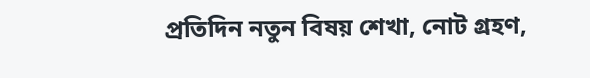প্রতিদিন নতুন বিষয় শেখা, নোট গ্রহণ,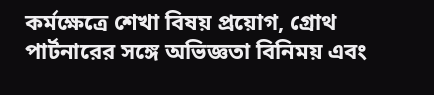কর্মক্ষেত্রে শেখা বিষয় প্রয়োগ, গ্রোথ পার্টনারের সঙ্গে অভিজ্ঞতা বিনিময় এবং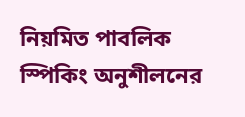নিয়মিত পাবলিক স্পিকিং অনুশীলনের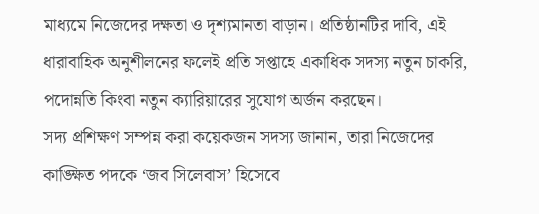মাধ্যমে নিজেদের দক্ষতা ও দৃশ্যমানতা বাড়ান। প্রতিষ্ঠানটির দাবি, এই ধারাবাহিক অনুশীলনের ফলেই প্রতি সপ্তাহে একাধিক সদস্য নতুন চাকরি, পদোন্নতি কিংবা নতুন ক্যারিয়ারের সুযোগ অর্জন করছেন।
সদ্য প্রশিক্ষণ সম্পন্ন করা কয়েকজন সদস্য জানান, তারা নিজেদের কাঙ্ক্ষিত পদকে ‘জব সিলেবাস’ হিসেবে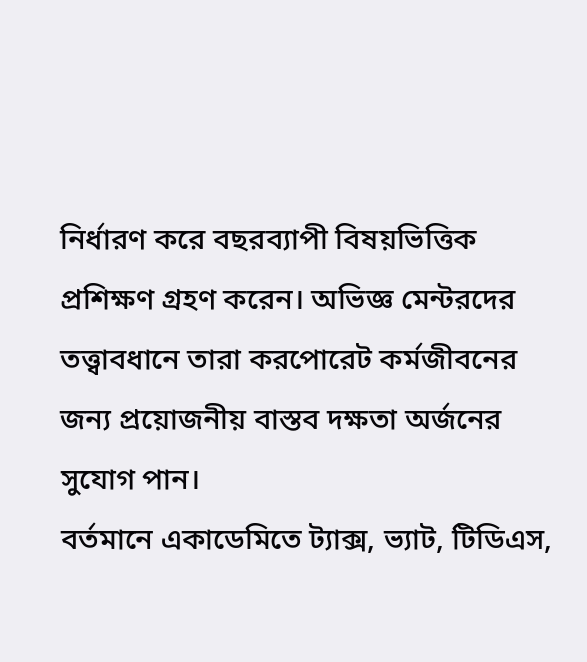নির্ধারণ করে বছরব্যাপী বিষয়ভিত্তিক প্রশিক্ষণ গ্রহণ করেন। অভিজ্ঞ মেন্টরদের তত্ত্বাবধানে তারা করপোরেট কর্মজীবনের জন্য প্রয়োজনীয় বাস্তব দক্ষতা অর্জনের সুযোগ পান।
বর্তমানে একাডেমিতে ট্যাক্স, ভ্যাট, টিডিএস,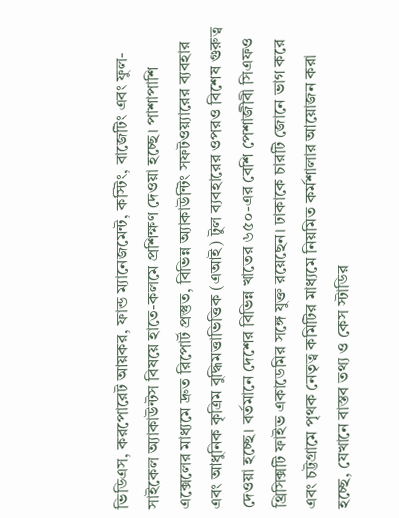ভিডিএস, করপোরেট আয়কর, ফান্ড ম্যানেজমেন্ট, কস্টিং, বাজেটিং এবং ফুল-সাইকেল অ্যাকাউন্টস বিষয়ে হাতে-কলমে প্রশিক্ষণ দেওয়া হচ্ছে। পাশাপাশি এক্সেলের মাধ্যমে দ্রুত রিপোর্ট প্রস্তুত, বিভিন্ন অ্যাকাউন্টিং সফটওয়্যারের ব্যবহার এবং আধুনিক কৃত্রিম বুদ্ধিমত্তাভিত্তিক (এআই) টুল ব্যবহারের ওপরও বিশেষ গুরুত্ব দেওয়া হচ্ছে। বর্তমানে দেশের বিভিন্ন খাতের ৬৫০-এর বেশি পেশাজীবী সিএফও থ্রিসিক্সটি ফাইভ একাডেমির সঙ্গে যুক্ত রয়েছেন। ঢাকাকে চারটি জোনে ভাগ করে এবং চট্টগ্রামে পৃথক নেতৃত্ব কমিটির মাধ্যমে নিয়মিত কর্মশালার আয়োজন করা হচ্ছে, যেখানে বাস্তব তথ্য ও কেস স্টাডির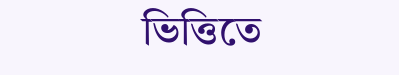ভিত্তিতে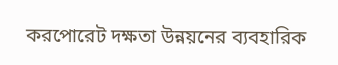করপোরেট দক্ষতা উন্নয়নের ব্যবহারিক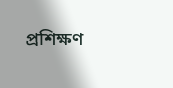প্রশিক্ষণ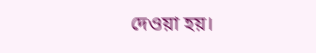দেওয়া হয়।